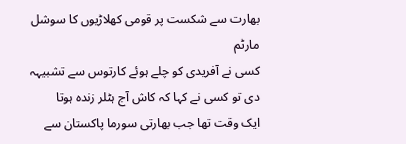بھارت سے شکست پر قومی کھلاڑیوں کا سوشل مارٹم
کسی نے آفریدی کو چلے ہوئے کارتوس سے تشبیہہ دی تو کسی نے کہا کہ کاش آج ہٹلر زندہ ہوتا
ایک وقت تھا جب بھارتی سورما پاکستان سے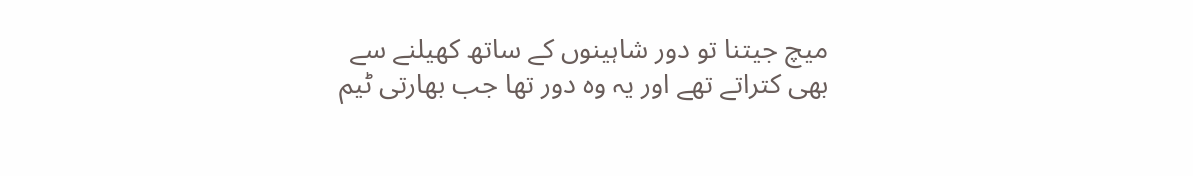میچ جیتنا تو دور شاہینوں کے ساتھ کھیلنے سے بھی کتراتے تھے اور یہ وہ دور تھا جب بھارتی ٹیم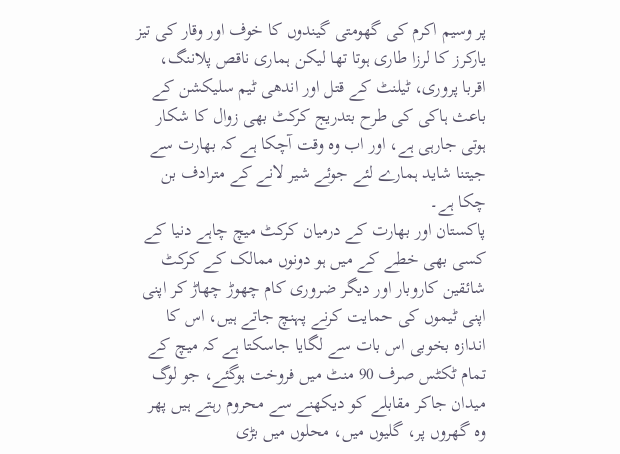پر وسیم اکرم کی گھومتی گیندوں کا خوف اور وقار کی تیز یارکرز کا لرزا طاری ہوتا تھا لیکن ہماری ناقص پلاننگ، اقربا پروری، ٹیلنٹ کے قتل اور اندھی ٹیم سلیکشن کے باعث ہاکی کی طرح بتدریج کرکٹ بھی زوال کا شکار ہوتی جارہی ہے، اور اب وہ وقت آچکا ہے کہ بھارت سے جیتنا شاید ہمارے لئے جوئے شیر لانے کے مترادف بن چکا ہے۔
پاکستان اور بھارت کے درمیان کرکٹ میچ چاہے دنیا کے کسی بھی خطے کے میں ہو دونوں ممالک کے کرکٹ شائقین کاروبار اور دیگر ضروری کام چھوڑ چھاڑ کر اپنی اپنی ٹیموں کی حمایت کرنے پہنچ جاتے ہیں، اس کا اندازہ بخوبی اس بات سے لگایا جاسکتا ہے کہ میچ کے تمام ٹکٹس صرف 90 منٹ میں فروخت ہوگئے، جو لوگ میدان جاکر مقابلے کو دیکھنے سے محروم رہتے ہیں پھر وہ گھروں پر، گلیوں میں، محلوں میں بڑی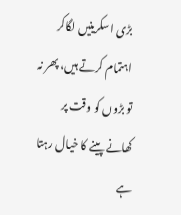بڑی اسکرینیں لگاکر اہتمام کرتے ہیں، پھر نہ تو بڑوں کو وقت پر کھانے پینے کا خیال رہتا ہے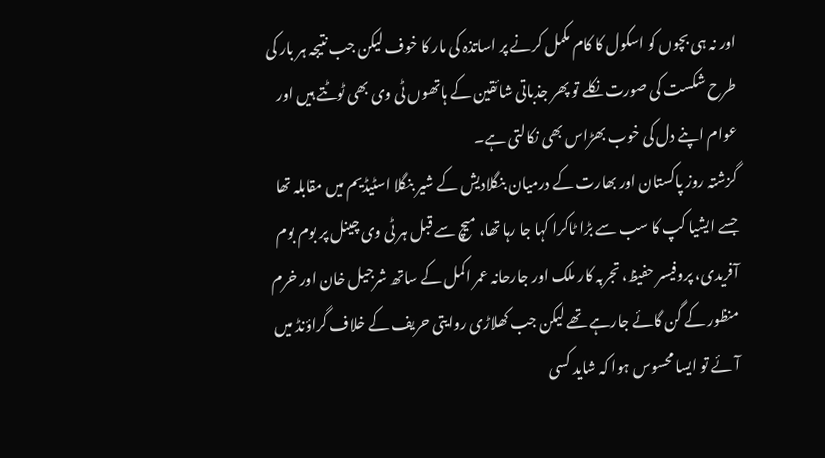اور نہ ہی بچوں کو اسکول کا کام مکمل کرنے پر اساتذہ کی مار کا خوف لیکن جب نتیجہ ہر بار کی طرح شکست کی صورت نکلے تو پھر جذباتی شائقین کے ہاتھوں ٹی وی بھی ٹوٹتے ہیں اور عوام اپنے دل کی خوب بھڑاس بھی نکالتی ہے۔
گزشتہ روز پاکستان اور بھارت کے درمیان بنگلادیش کے شیر بنگلا اسٹیڈیم میں مقابلہ تھا جسے ایشیا کپ کا سب سے بڑا ٹاکرا کہا جا رہا تھا، میچ سے قبل ہر ٹی وی چینل پر بوم بوم آفریدی، پروفیسر حفیظ، تجربہ کار ملک اور جارحانہ عمر اکمل کے ساتھ شرجیل خان اور خرم منظور کے گن گائے جارہے تھے لیکن جب کھلاڑی روایتی حریف کے خلاف گراؤنڈ میں آئے تو ایسا محسوس ہوا کہ شاید کسی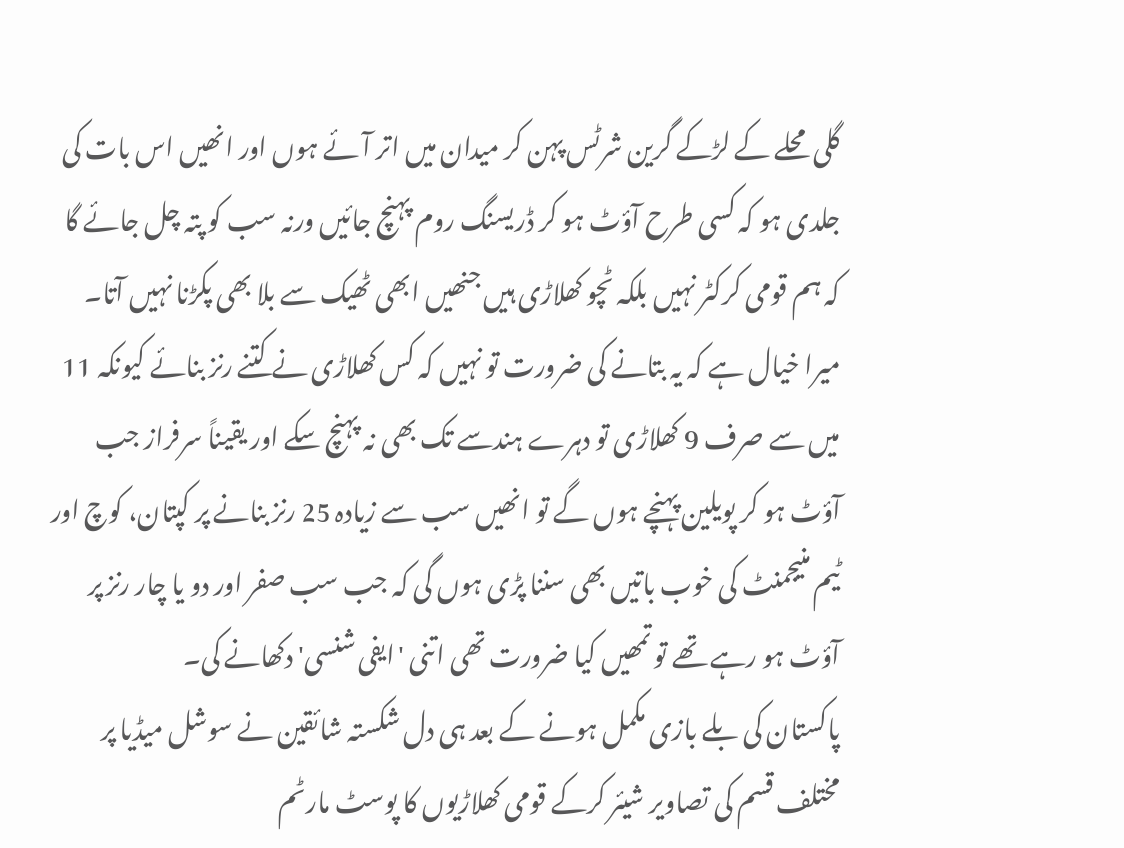گلی محلے کے لڑکے گرین شرٹس پہن کر میدان میں اتر آئے ہوں اور انھیں اس بات کی جلدی ہو کہ کسی طرح آؤٹ ہو کر ڈریسنگ روم پہنچ جائیں ورنہ سب کو پتہ چل جائے گا کہ ہم قومی کرکٹر نہیں بلکہ ٹچو کھلاڑی ہیں جنھیں ابھی ٹھیک سے بلا بھی پکڑنا نہیں آتا۔
میرا خیال ہے کہ یہ بتانے کی ضرورت تو نہیں کہ کس کھلاڑی نے کتنے رنز بنائے کیونکہ 11 میں سے صرف 9 کھلاڑی تو دہرے ہندسے تک بھی نہ پہنچ سکے اور یقیناً سرفراز جب آؤٹ ہو کر پویلین پہنچے ہوں گے تو انھیں سب سے زیادہ 25 رنز بنانے پر کپتان، کوچ اور ٹیم منیجمنٹ کی خوب باتیں بھی سننا پڑی ہوں گی کہ جب سب صفر اور دو یا چار رنز پر آؤٹ ہو رہے تھے تو تمھیں کیا ضرورت تھی اتنی 'ایفی شنسی' دکھانے کی۔
پاکستان کی بلے بازی مکمل ہونے کے بعد ہی دل شکستہ شائقین نے سوشل میڈیا پر مختلف قسم کی تصاویر شیئر کرکے قومی کھلاڑیوں کا پوسٹ مارٹم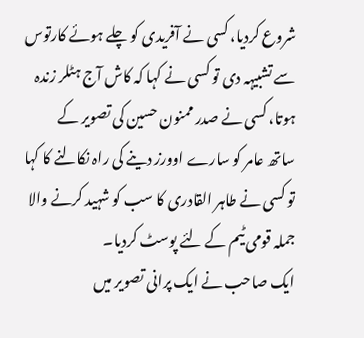شروع کردیا، کسی نے آفریدی کو چلے ہوئے کارتوس سے تشبیہہ دی تو کسی نے کہا کہ کاش آج ہٹلر زندہ ہوتا، کسی نے صدر ممنون حسین کی تصویر کے ساتھ عامر کو سارے اوورز دینے کی راہ نکالنے کا کہا تو کسی نے طاہر القادری کا سب کو شہید کرنے والا جملہ قومی ٹیم کے لئے پوسٹ کردیا۔
ایک صاحب نے ایک پرانی تصویر میں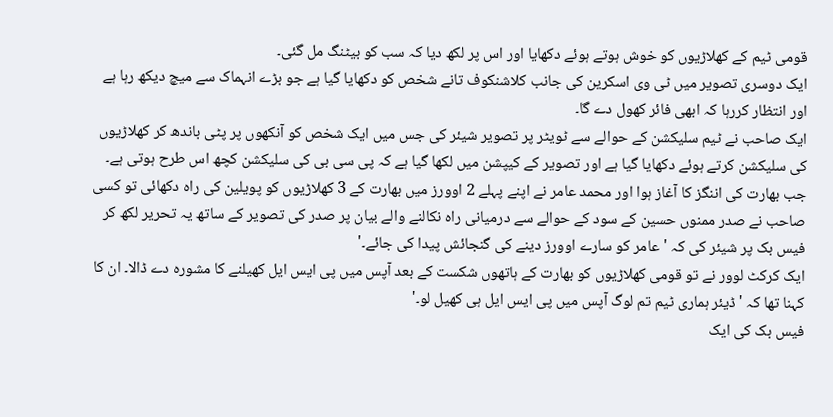قومی ٹیم کے کھلاڑیوں کو خوش ہوتے ہوئے دکھایا اور اس پر لکھ دیا کہ سب کو بیٹنگ مل گئی۔
ایک دوسری تصویر میں ٹی وی اسکرین کی جانب کلاشنکوف تانے شخص کو دکھایا گیا ہے جو بڑے انہماک سے میچ دیکھ رہا ہے اور انتظار کررہا کہ ابھی فائر کھول دے گا۔
ایک صاحب نے ٹیم سلیکشن کے حوالے سے ٹویٹر پر تصویر شیئر کی جس میں ایک شخص کو آنکھوں پر پٹی باندھ کر کھلاڑیوں کی سلیکشن کرتے ہوئے دکھایا گیا ہے اور تصویر کے کیپشن میں لکھا گیا ہے کہ پی سی بی کی سلیکشن کچھ اس طرح ہوتی ہے۔
جب بھارت کی اننگز کا آغاز ہوا اور محمد عامر نے اپنے پہلے 2 اوورز میں بھارت کے 3 کھلاڑیوں کو پویلین کی راہ دکھائی تو کسی صاحب نے صدر ممنوں حسین کے سود کے حوالے سے درمیانی راہ نکالنے والے بیان پر صدر کی تصویر کے ساتھ یہ تحریر لکھ کر فیس بک پر شیئر کی کہ 'عامر کو سارے اوورز دینے کی گنجائش پیدا کی جائے۔'
ایک کرکٹ لوور نے تو قومی کھلاڑیوں کو بھارت کے ہاتھوں شکست کے بعد آپس میں پی ایس ایل کھیلنے کا مشورہ دے ڈالا۔ ان کا کہنا تھا کہ 'ڈیئر ہماری ٹیم تم لوگ آپس میں پی ایس ایل ہی کھیل لو۔'
فیس بک کی ایک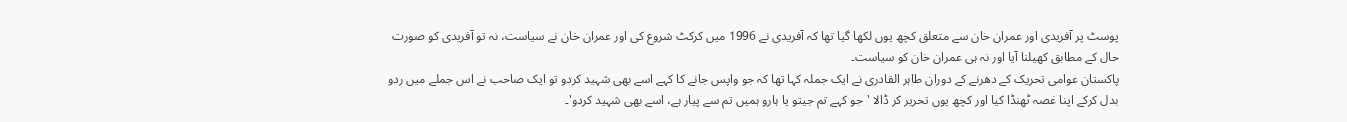پوسٹ پر آفریدی اور عمران خان سے متعلق کچھ یوں لکھا گیا تھا کہ آفریدی نے 1996 میں کرکٹ شروع کی اور عمران خان نے سیاست، نہ تو آفریدی کو صورت حال کے مطابق کھیلنا آیا اور نہ ہی عمران خان کو سیاست۔
پاکستان عوامی تحریک کے دھرنے کے دوران طاہر القادری نے ایک جملہ کہا تھا کہ جو واپس جانے کا کہے اسے بھی شہید کردو تو ایک صاحب نے اس جملے میں ردو بدل کرکے اپنا غصہ ٹھنڈا کیا اور کچھ یوں تحریر کر ڈالا 'جو کہے تم جیتو یا ہارو ہمیں تم سے پیار ہے، اسے بھی شہید کردو'۔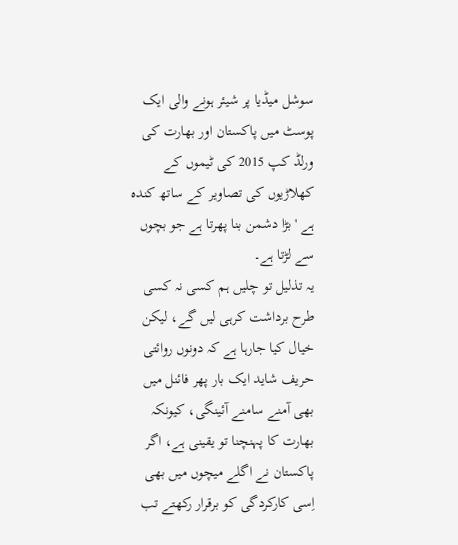سوشل میڈیا پر شیئر ہونے والی ایک پوسٹ میں پاکستان اور بھارت کی ورلڈ کپ 2015 کی ٹیموں کے کھلاڑیوں کی تصاویر کے ساتھ کندہ ہے 'بڑا دشمن بنا پھرتا ہے جو بچوں سے لڑتا ہے۔
یہ تذلیل تو چلیں ہم کسی نہ کسی طرح برداشت کرہی لیں گے، لیکن خیال کیا جارہا ہے کہ دونوں روائتی حریف شاید ایک بار پھر فائنل میں بھی آمنے سامنے آئینگی، کیونکہ بھارت کا پہنچنا تو یقینی ہے، اگر پاکستان نے اگلے میچوں میں بھی اِسی کارکردگی کو برقرار رکھتے تب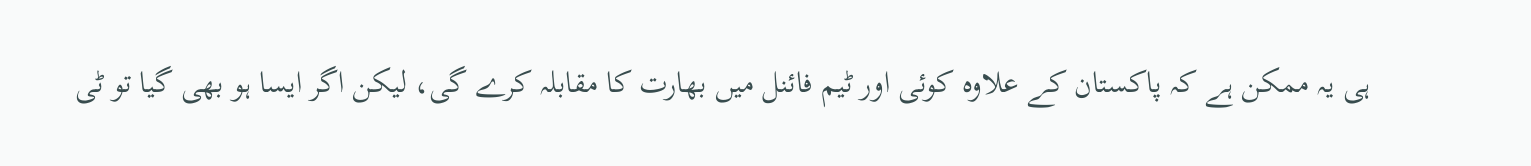ہی یہ ممکن ہے کہ پاکستان کے علاوہ کوئی اور ٹیم فائنل میں بھارت کا مقابلہ کرے گی، لیکن اگر ایسا ہو بھی گیا تو ٹی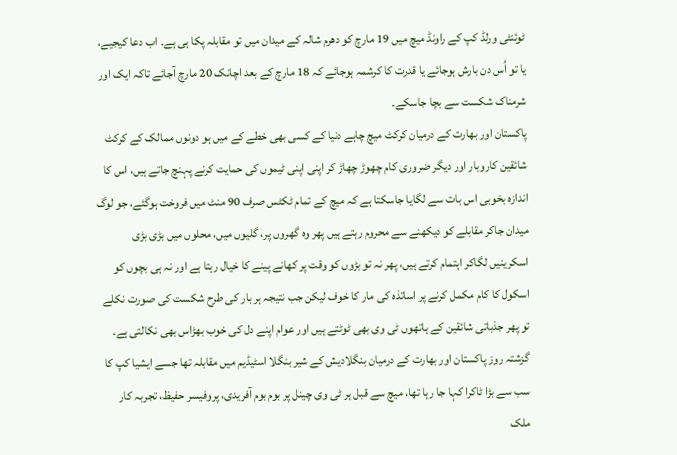ٹوئنٹی ورلڈ کپ کے راونڈ میچ میں 19 مارچ کو دھرم شالہ کے میدان میں تو مقابلہ پکا ہی ہے۔ اب دعا کیجیے، یا تو اُس دن بارش ہوجائے یا قدرت کا کرشمہ ہوجائے کہ 18 مارچ کے بعد اچانک 20 مارچ آجائے تاکہ ایک اور شرمناک شکست سے بچا جاسکے۔
پاکستان اور بھارت کے درمیان کرکٹ میچ چاہے دنیا کے کسی بھی خطے کے میں ہو دونوں ممالک کے کرکٹ شائقین کاروبار اور دیگر ضروری کام چھوڑ چھاڑ کر اپنی اپنی ٹیموں کی حمایت کرنے پہنچ جاتے ہیں، اس کا اندازہ بخوبی اس بات سے لگایا جاسکتا ہے کہ میچ کے تمام ٹکٹس صرف 90 منٹ میں فروخت ہوگئے، جو لوگ میدان جاکر مقابلے کو دیکھنے سے محروم رہتے ہیں پھر وہ گھروں پر، گلیوں میں، محلوں میں بڑی بڑی اسکرینیں لگاکر اہتمام کرتے ہیں، پھر نہ تو بڑوں کو وقت پر کھانے پینے کا خیال رہتا ہے اور نہ ہی بچوں کو اسکول کا کام مکمل کرنے پر اساتذہ کی مار کا خوف لیکن جب نتیجہ ہر بار کی طرح شکست کی صورت نکلے تو پھر جذباتی شائقین کے ہاتھوں ٹی وی بھی ٹوٹتے ہیں اور عوام اپنے دل کی خوب بھڑاس بھی نکالتی ہے۔
گزشتہ روز پاکستان اور بھارت کے درمیان بنگلادیش کے شیر بنگلا اسٹیڈیم میں مقابلہ تھا جسے ایشیا کپ کا سب سے بڑا ٹاکرا کہا جا رہا تھا، میچ سے قبل ہر ٹی وی چینل پر بوم بوم آفریدی، پروفیسر حفیظ، تجربہ کار ملک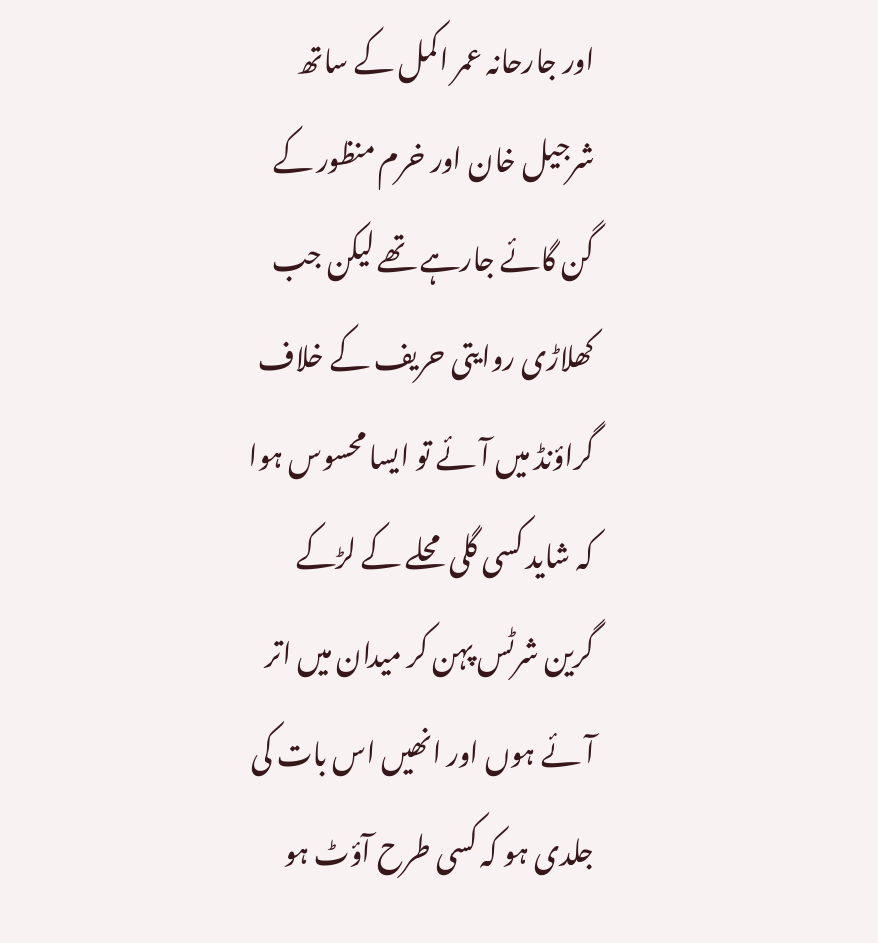اور جارحانہ عمر اکمل کے ساتھ شرجیل خان اور خرم منظور کے گن گائے جارہے تھے لیکن جب کھلاڑی روایتی حریف کے خلاف گراؤنڈ میں آئے تو ایسا محسوس ہوا کہ شاید کسی گلی محلے کے لڑکے گرین شرٹس پہن کر میدان میں اتر آئے ہوں اور انھیں اس بات کی جلدی ہو کہ کسی طرح آؤٹ ہو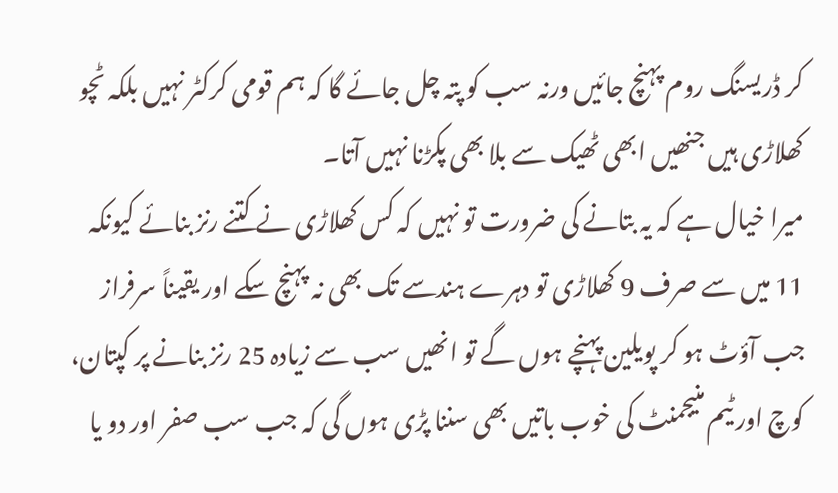کر ڈریسنگ روم پہنچ جائیں ورنہ سب کو پتہ چل جائے گا کہ ہم قومی کرکٹر نہیں بلکہ ٹچو کھلاڑی ہیں جنھیں ابھی ٹھیک سے بلا بھی پکڑنا نہیں آتا۔
میرا خیال ہے کہ یہ بتانے کی ضرورت تو نہیں کہ کس کھلاڑی نے کتنے رنز بنائے کیونکہ 11 میں سے صرف 9 کھلاڑی تو دہرے ہندسے تک بھی نہ پہنچ سکے اور یقیناً سرفراز جب آؤٹ ہو کر پویلین پہنچے ہوں گے تو انھیں سب سے زیادہ 25 رنز بنانے پر کپتان، کوچ اور ٹیم منیجمنٹ کی خوب باتیں بھی سننا پڑی ہوں گی کہ جب سب صفر اور دو یا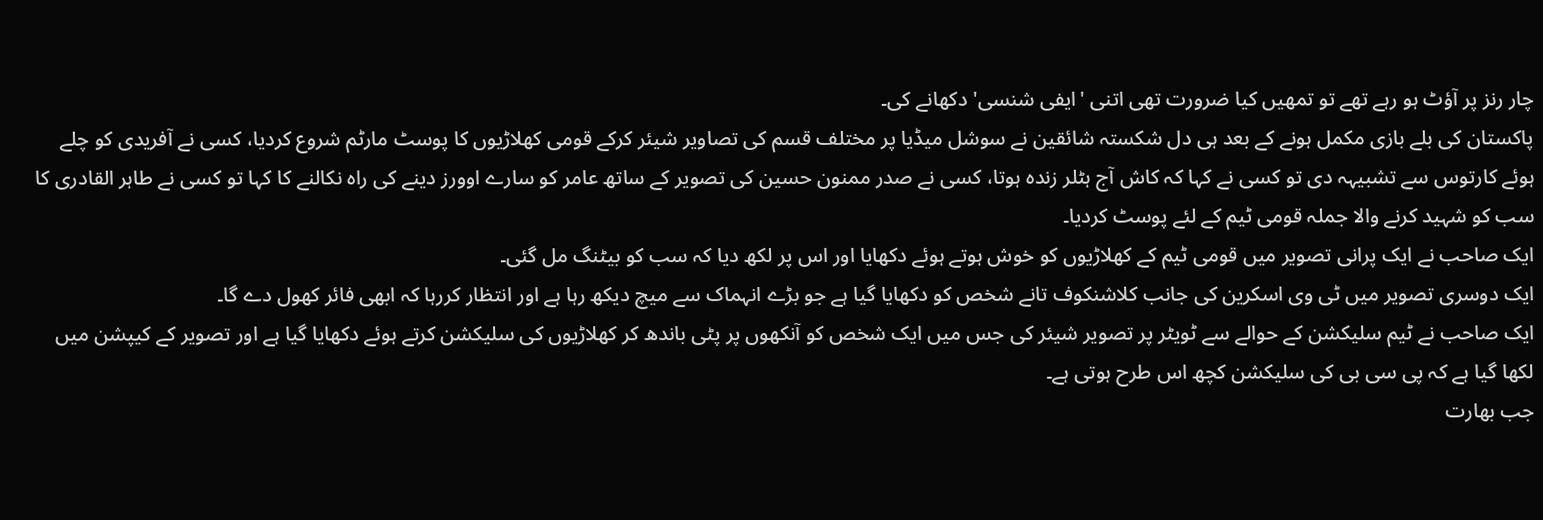چار رنز پر آؤٹ ہو رہے تھے تو تمھیں کیا ضرورت تھی اتنی 'ایفی شنسی' دکھانے کی۔
پاکستان کی بلے بازی مکمل ہونے کے بعد ہی دل شکستہ شائقین نے سوشل میڈیا پر مختلف قسم کی تصاویر شیئر کرکے قومی کھلاڑیوں کا پوسٹ مارٹم شروع کردیا، کسی نے آفریدی کو چلے ہوئے کارتوس سے تشبیہہ دی تو کسی نے کہا کہ کاش آج ہٹلر زندہ ہوتا، کسی نے صدر ممنون حسین کی تصویر کے ساتھ عامر کو سارے اوورز دینے کی راہ نکالنے کا کہا تو کسی نے طاہر القادری کا سب کو شہید کرنے والا جملہ قومی ٹیم کے لئے پوسٹ کردیا۔
ایک صاحب نے ایک پرانی تصویر میں قومی ٹیم کے کھلاڑیوں کو خوش ہوتے ہوئے دکھایا اور اس پر لکھ دیا کہ سب کو بیٹنگ مل گئی۔
ایک دوسری تصویر میں ٹی وی اسکرین کی جانب کلاشنکوف تانے شخص کو دکھایا گیا ہے جو بڑے انہماک سے میچ دیکھ رہا ہے اور انتظار کررہا کہ ابھی فائر کھول دے گا۔
ایک صاحب نے ٹیم سلیکشن کے حوالے سے ٹویٹر پر تصویر شیئر کی جس میں ایک شخص کو آنکھوں پر پٹی باندھ کر کھلاڑیوں کی سلیکشن کرتے ہوئے دکھایا گیا ہے اور تصویر کے کیپشن میں لکھا گیا ہے کہ پی سی بی کی سلیکشن کچھ اس طرح ہوتی ہے۔
جب بھارت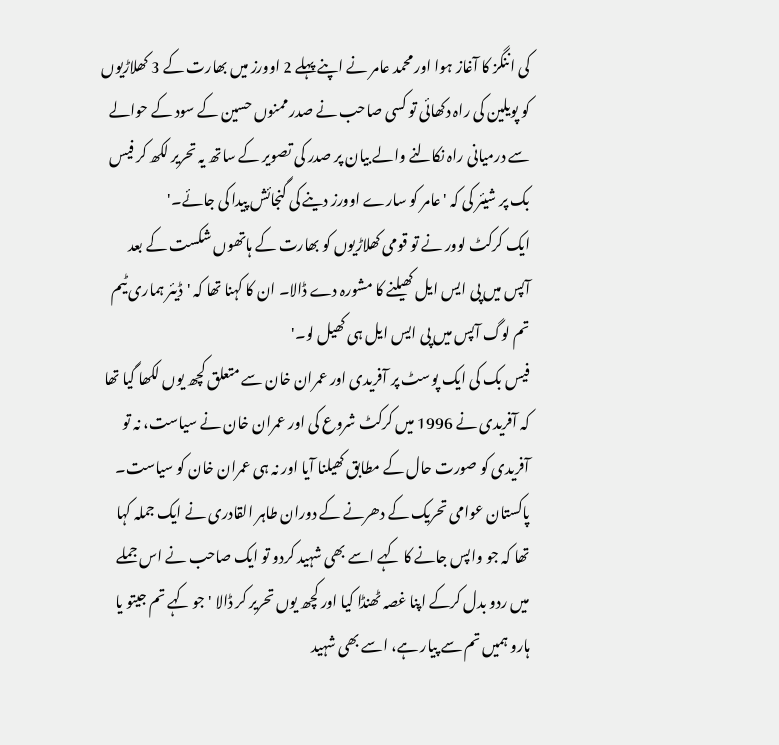کی اننگز کا آغاز ہوا اور محمد عامر نے اپنے پہلے 2 اوورز میں بھارت کے 3 کھلاڑیوں کو پویلین کی راہ دکھائی تو کسی صاحب نے صدر ممنوں حسین کے سود کے حوالے سے درمیانی راہ نکالنے والے بیان پر صدر کی تصویر کے ساتھ یہ تحریر لکھ کر فیس بک پر شیئر کی کہ 'عامر کو سارے اوورز دینے کی گنجائش پیدا کی جائے۔'
ایک کرکٹ لوور نے تو قومی کھلاڑیوں کو بھارت کے ہاتھوں شکست کے بعد آپس میں پی ایس ایل کھیلنے کا مشورہ دے ڈالا۔ ان کا کہنا تھا کہ 'ڈیئر ہماری ٹیم تم لوگ آپس میں پی ایس ایل ہی کھیل لو۔'
فیس بک کی ایک پوسٹ پر آفریدی اور عمران خان سے متعلق کچھ یوں لکھا گیا تھا کہ آفریدی نے 1996 میں کرکٹ شروع کی اور عمران خان نے سیاست، نہ تو آفریدی کو صورت حال کے مطابق کھیلنا آیا اور نہ ہی عمران خان کو سیاست۔
پاکستان عوامی تحریک کے دھرنے کے دوران طاہر القادری نے ایک جملہ کہا تھا کہ جو واپس جانے کا کہے اسے بھی شہید کردو تو ایک صاحب نے اس جملے میں ردو بدل کرکے اپنا غصہ ٹھنڈا کیا اور کچھ یوں تحریر کر ڈالا 'جو کہے تم جیتو یا ہارو ہمیں تم سے پیار ہے، اسے بھی شہید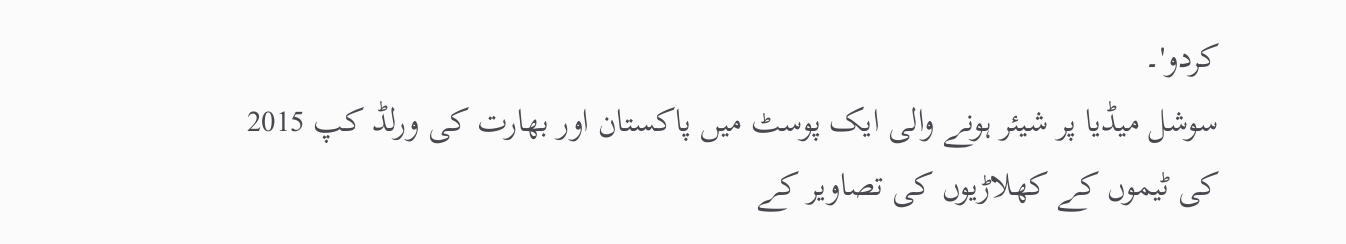کردو'۔
سوشل میڈیا پر شیئر ہونے والی ایک پوسٹ میں پاکستان اور بھارت کی ورلڈ کپ 2015 کی ٹیموں کے کھلاڑیوں کی تصاویر کے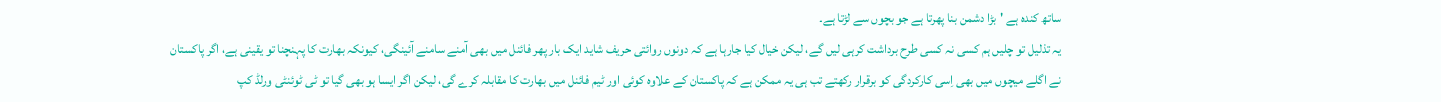ساتھ کندہ ہے 'بڑا دشمن بنا پھرتا ہے جو بچوں سے لڑتا ہے۔
یہ تذلیل تو چلیں ہم کسی نہ کسی طرح برداشت کرہی لیں گے، لیکن خیال کیا جارہا ہے کہ دونوں روائتی حریف شاید ایک بار پھر فائنل میں بھی آمنے سامنے آئینگی، کیونکہ بھارت کا پہنچنا تو یقینی ہے، اگر پاکستان نے اگلے میچوں میں بھی اِسی کارکردگی کو برقرار رکھتے تب ہی یہ ممکن ہے کہ پاکستان کے علاوہ کوئی اور ٹیم فائنل میں بھارت کا مقابلہ کرے گی، لیکن اگر ایسا ہو بھی گیا تو ٹی ٹوئنٹی ورلڈ کپ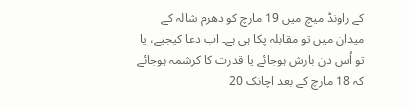کے راونڈ میچ میں 19 مارچ کو دھرم شالہ کے میدان میں تو مقابلہ پکا ہی ہے۔ اب دعا کیجیے، یا تو اُس دن بارش ہوجائے یا قدرت کا کرشمہ ہوجائے کہ 18 مارچ کے بعد اچانک 20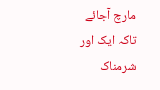مارچ آجائے تاکہ ایک اور شرمناک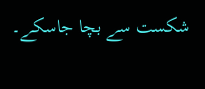شکست سے بچا جاسکے۔